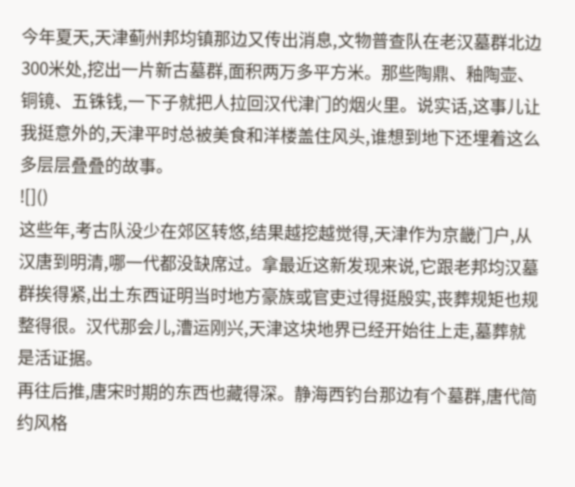今年夏天,天津蓟州邦均镇那边又传出消息,文物普查队在老汉墓群北边300米处,挖出一片新古墓群,面积两万多平方米。那些陶鼎、釉陶壶、铜镜、五铢钱,一下子就把人拉回汉代津门的烟火里。说实话,这事儿让我挺意外的,天津平时总被美食和洋楼盖住风头,谁想到地下还埋着这么多层层叠叠的故事。
![]()
这些年,考古队没少在郊区转悠,结果越挖越觉得,天津作为京畿门户,从汉唐到明清,哪一代都没缺席过。拿最近这新发现来说,它跟老邦均汉墓群挨得紧,出土东西证明当时地方豪族或官吏过得挺殷实,丧葬规矩也规整得很。汉代那会儿,漕运刚兴,天津这块地界已经开始往上走,墓葬就是活证据。
再往后推,唐宋时期的东西也藏得深。静海西钓台那边有个墓群,唐代简约风格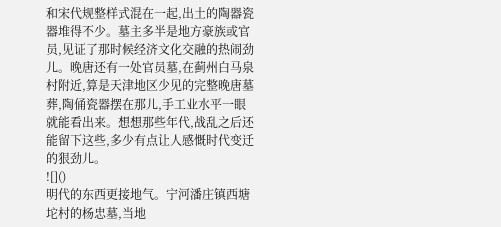和宋代规整样式混在一起,出土的陶器瓷器堆得不少。墓主多半是地方豪族或官员,见证了那时候经济文化交融的热闹劲儿。晚唐还有一处官员墓,在蓟州白马泉村附近,算是天津地区少见的完整晚唐墓葬,陶俑瓷器摆在那儿,手工业水平一眼就能看出来。想想那些年代,战乱之后还能留下这些,多少有点让人感慨时代变迁的狠劲儿。
![]()
明代的东西更接地气。宁河潘庄镇西塘坨村的杨忠墓,当地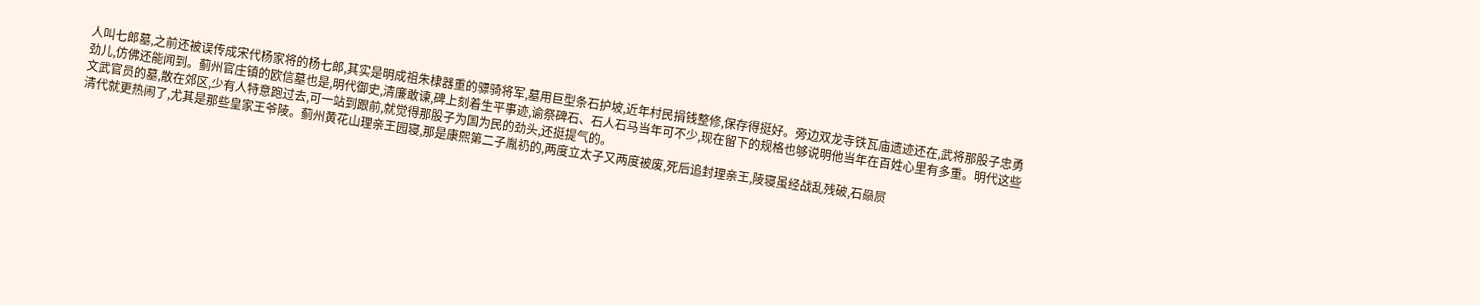人叫七郎墓,之前还被误传成宋代杨家将的杨七郎,其实是明成祖朱棣器重的骠骑将军,墓用巨型条石护坡,近年村民捐钱整修,保存得挺好。旁边双龙寺铁瓦庙遗迹还在,武将那股子忠勇劲儿,仿佛还能闻到。蓟州官庄镇的欧信墓也是,明代御史,清廉敢谏,碑上刻着生平事迹,谕祭碑石、石人石马当年可不少,现在留下的规格也够说明他当年在百姓心里有多重。明代这些文武官员的墓,散在郊区,少有人特意跑过去,可一站到跟前,就觉得那股子为国为民的劲头,还挺提气的。
清代就更热闹了,尤其是那些皇家王爷陵。蓟州黄花山理亲王园寝,那是康熙第二子胤礽的,两度立太子又两度被废,死后追封理亲王,陵寝虽经战乱残破,石赑屃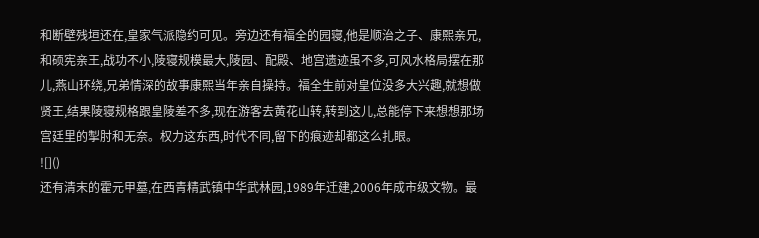和断壁残垣还在,皇家气派隐约可见。旁边还有福全的园寝,他是顺治之子、康熙亲兄,和硕宪亲王,战功不小,陵寝规模最大,陵园、配殿、地宫遗迹虽不多,可风水格局摆在那儿,燕山环绕,兄弟情深的故事康熙当年亲自操持。福全生前对皇位没多大兴趣,就想做贤王,结果陵寝规格跟皇陵差不多,现在游客去黄花山转,转到这儿,总能停下来想想那场宫廷里的掣肘和无奈。权力这东西,时代不同,留下的痕迹却都这么扎眼。
![]()
还有清末的霍元甲墓,在西青精武镇中华武林园,1989年迁建,2006年成市级文物。最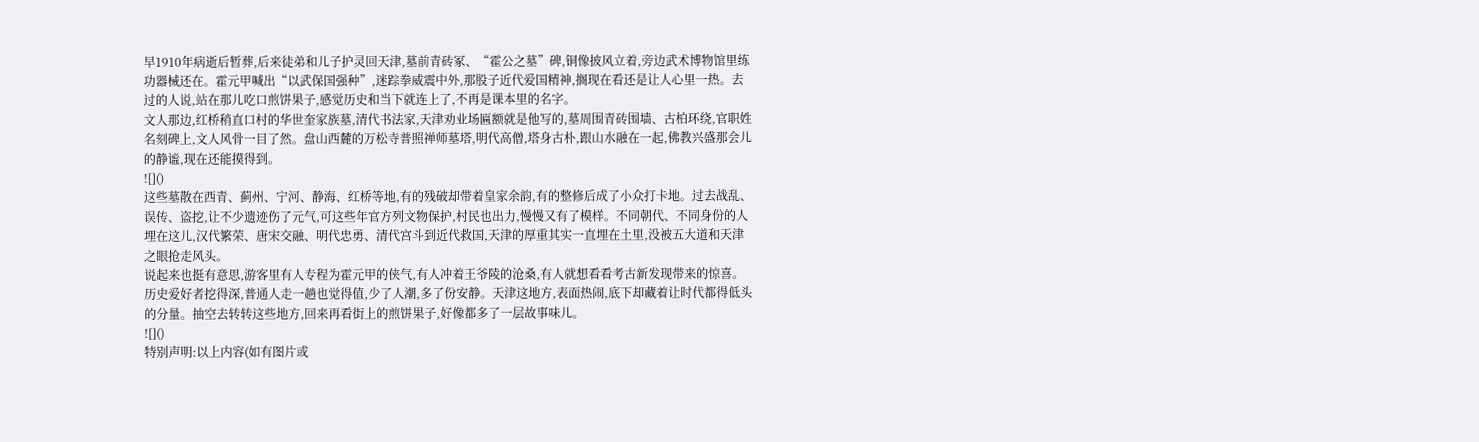早1910年病逝后暂葬,后来徒弟和儿子护灵回天津,墓前青砖冢、“霍公之墓”碑,铜像披风立着,旁边武术博物馆里练功器械还在。霍元甲喊出“以武保国强种”,迷踪拳威震中外,那股子近代爱国精神,搁现在看还是让人心里一热。去过的人说,站在那儿吃口煎饼果子,感觉历史和当下就连上了,不再是课本里的名字。
文人那边,红桥稍直口村的华世奎家族墓,清代书法家,天津劝业场匾额就是他写的,墓周围青砖围墙、古柏环绕,官职姓名刻碑上,文人风骨一目了然。盘山西麓的万松寺普照禅师墓塔,明代高僧,塔身古朴,跟山水融在一起,佛教兴盛那会儿的静谧,现在还能摸得到。
![]()
这些墓散在西青、蓟州、宁河、静海、红桥等地,有的残破却带着皇家余韵,有的整修后成了小众打卡地。过去战乱、误传、盗挖,让不少遗迹伤了元气,可这些年官方列文物保护,村民也出力,慢慢又有了模样。不同朝代、不同身份的人埋在这儿,汉代繁荣、唐宋交融、明代忠勇、清代宫斗到近代救国,天津的厚重其实一直埋在土里,没被五大道和天津之眼抢走风头。
说起来也挺有意思,游客里有人专程为霍元甲的侠气,有人冲着王爷陵的沧桑,有人就想看看考古新发现带来的惊喜。历史爱好者挖得深,普通人走一趟也觉得值,少了人潮,多了份安静。天津这地方,表面热闹,底下却藏着让时代都得低头的分量。抽空去转转这些地方,回来再看街上的煎饼果子,好像都多了一层故事味儿。
![]()
特别声明:以上内容(如有图片或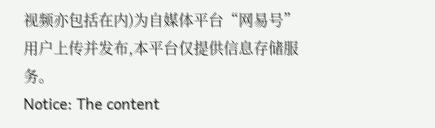视频亦包括在内)为自媒体平台“网易号”用户上传并发布,本平台仅提供信息存储服务。
Notice: The content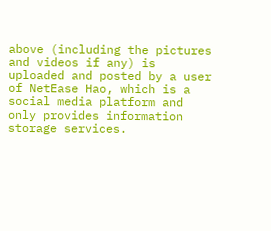above (including the pictures and videos if any) is uploaded and posted by a user of NetEase Hao, which is a social media platform and only provides information storage services.